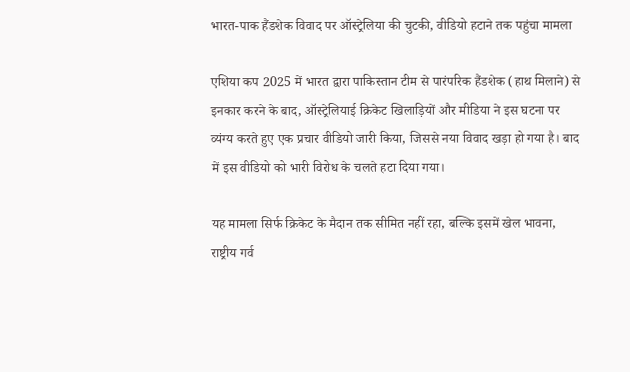भारत-पाक हैंडशेक विवाद पर ऑस्ट्रेलिया की चुटकी, वीडियो हटाने तक पहुंचा मामला

एशिया कप 2025 में भारत द्वारा पाकिस्तान टीम से पारंपरिक हैंडशेक (हाथ मिलाने) से इनकार करने के बाद, ऑस्ट्रेलियाई क्रिकेट खिलाड़ियों और मीडिया ने इस घटना पर व्यंग्य करते हुए एक प्रचार वीडियो जारी किया, जिससे नया विवाद खड़ा हो गया है। बाद में इस वीडियो को भारी विरोध के चलते हटा दिया गया।

यह मामला सिर्फ क्रिकेट के मैदान तक सीमित नहीं रहा, बल्कि इसमें खेल भावना, राष्ट्रीय गर्व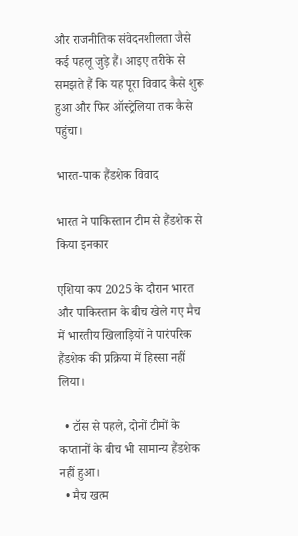और राजनीतिक संवेदनशीलता जैसे कई पहलू जुड़े हैं। आइए तरीके से समझते हैं कि यह पूरा विवाद कैसे शुरू हुआ और फिर ऑस्ट्रेलिया तक कैसे पहुंचा।

भारत-पाक हैंडशेक विवाद

भारत ने पाकिस्तान टीम से हैंडशेक से किया इनकार

एशिया कप 2025 के दौरान भारत और पाकिस्तान के बीच खेले गए मैच में भारतीय खिलाड़ियों ने पारंपरिक हैंडशेक की प्रक्रिया में हिस्सा नहीं लिया।

  • टॉस से पहले, दोनों टीमों के कप्तानों के बीच भी सामान्य हैंडशेक नहीं हुआ।
  • मैच खत्म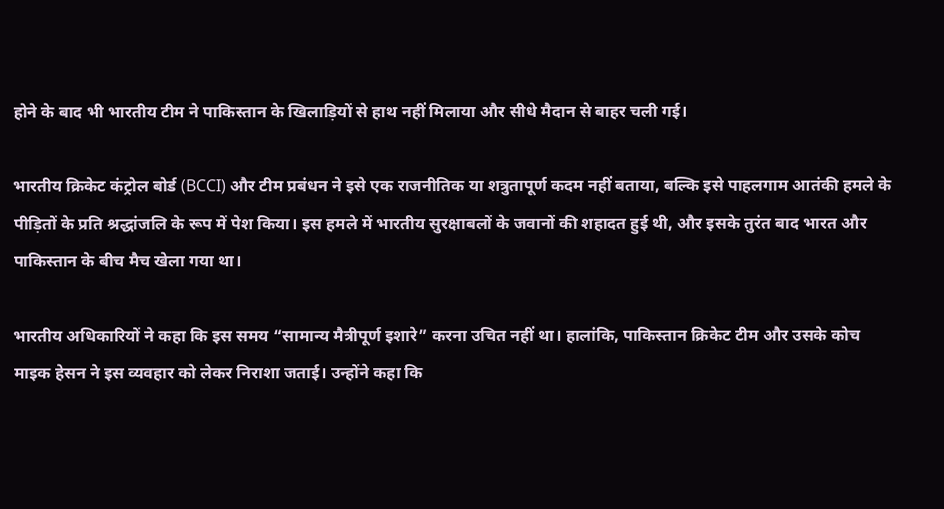होने के बाद भी भारतीय टीम ने पाकिस्तान के खिलाड़ियों से हाथ नहीं मिलाया और सीधे मैदान से बाहर चली गई।

भारतीय क्रिकेट कंट्रोल बोर्ड (BCCI) और टीम प्रबंधन ने इसे एक राजनीतिक या शत्रुतापूर्ण कदम नहीं बताया, बल्कि इसे पाहलगाम आतंकी हमले के पीड़ितों के प्रति श्रद्धांजलि के रूप में पेश किया। इस हमले में भारतीय सुरक्षाबलों के जवानों की शहादत हुई थी, और इसके तुरंत बाद भारत और पाकिस्तान के बीच मैच खेला गया था।

भारतीय अधिकारियों ने कहा कि इस समय “सामान्य मैत्रीपूर्ण इशारे” करना उचित नहीं था। हालांकि, पाकिस्तान क्रिकेट टीम और उसके कोच माइक हेसन ने इस व्यवहार को लेकर निराशा जताई। उन्होंने कहा कि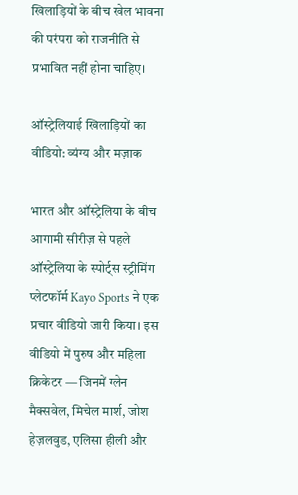खिलाड़ियों के बीच खेल भावना की परंपरा को राजनीति से प्रभावित नहीं होना चाहिए।

ऑस्ट्रेलियाई खिलाड़ियों का वीडियो: व्यंग्य और मज़ाक

भारत और ऑस्ट्रेलिया के बीच आगामी सीरीज़ से पहले ऑस्ट्रेलिया के स्पोर्ट्स स्ट्रीमिंग प्लेटफॉर्म Kayo Sports ने एक प्रचार वीडियो जारी किया। इस वीडियो में पुरुष और महिला क्रिकेटर — जिनमें ग्लेन मैक्सवेल, मिचेल मार्श, जोश हेज़लवुड, एलिसा हीली और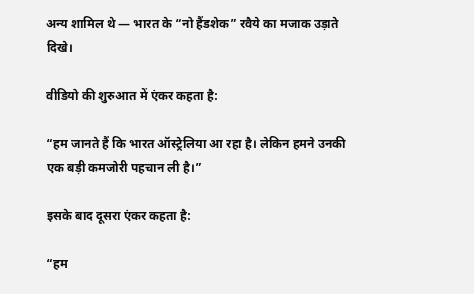अन्य शामिल थे — भारत के “नो हैंडशेक” रवैये का मजाक उड़ाते दिखे।

वीडियो की शुरुआत में एंकर कहता है:

“हम जानते हैं कि भारत ऑस्ट्रेलिया आ रहा है। लेकिन हमने उनकी एक बड़ी कमजोरी पहचान ली है।”

इसके बाद दूसरा एंकर कहता है:

“हम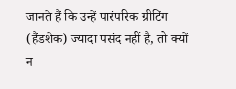जानते हैं कि उन्हें पारंपरिक ग्रीटिंग (हैंडशेक) ज्यादा पसंद नहीं है, तो क्यों न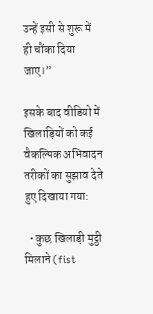उन्हें इसी से शुरू में ही चौंका दिया जाए।”

इसके बाद वीडियो में खिलाड़ियों को कई वैकल्पिक अभिवादन तरीकों का सुझाव देते हुए दिखाया गया:

  • कुछ खिलाड़ी मुट्ठी मिलाने (fist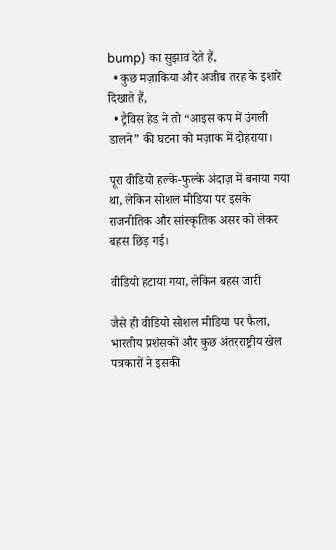bump) का सुझाव देते हैं,
  • कुछ मज़ाकिया और अजीब तरह के इशारे दिखाते हैं,
  • ट्रैविस हेड ने तो “आइस कप में उंगली डालने” की घटना को मज़ाक में दोहराया।

पूरा वीडियो हल्के-फुल्के अंदाज़ में बनाया गया था, लेकिन सोशल मीडिया पर इसके राजनीतिक और सांस्कृतिक असर को लेकर बहस छिड़ गई।

वीडियो हटाया गया, लेकिन बहस जारी

जैसे ही वीडियो सोशल मीडिया पर फैला, भारतीय प्रशंसकों और कुछ अंतरराष्ट्रीय खेल पत्रकारों ने इसकी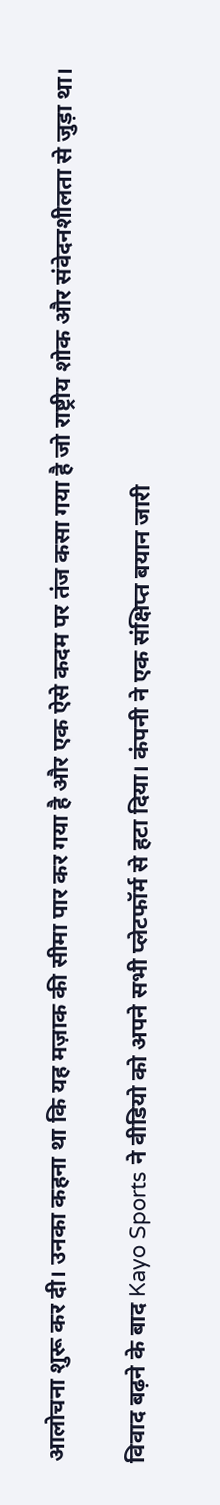आलोचना शुरू कर दी। उनका कहना था कि यह मज़ाक की सीमा पार कर गया है और एक ऐसे कदम पर तंज कसा गया है जो राष्ट्रीय शोक और संवेदनशीलता से जुड़ा था।

विवाद बढ़ने के बाद Kayo Sports ने वीडियो को अपने सभी प्लेटफॉर्म से हटा दिया। कंपनी ने एक संक्षिप्त बयान जारी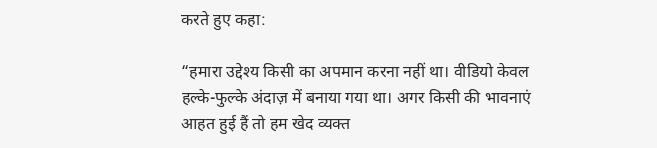करते हुए कहा:

“हमारा उद्देश्य किसी का अपमान करना नहीं था। वीडियो केवल हल्के-फुल्के अंदाज़ में बनाया गया था। अगर किसी की भावनाएं आहत हुई हैं तो हम खेद व्यक्त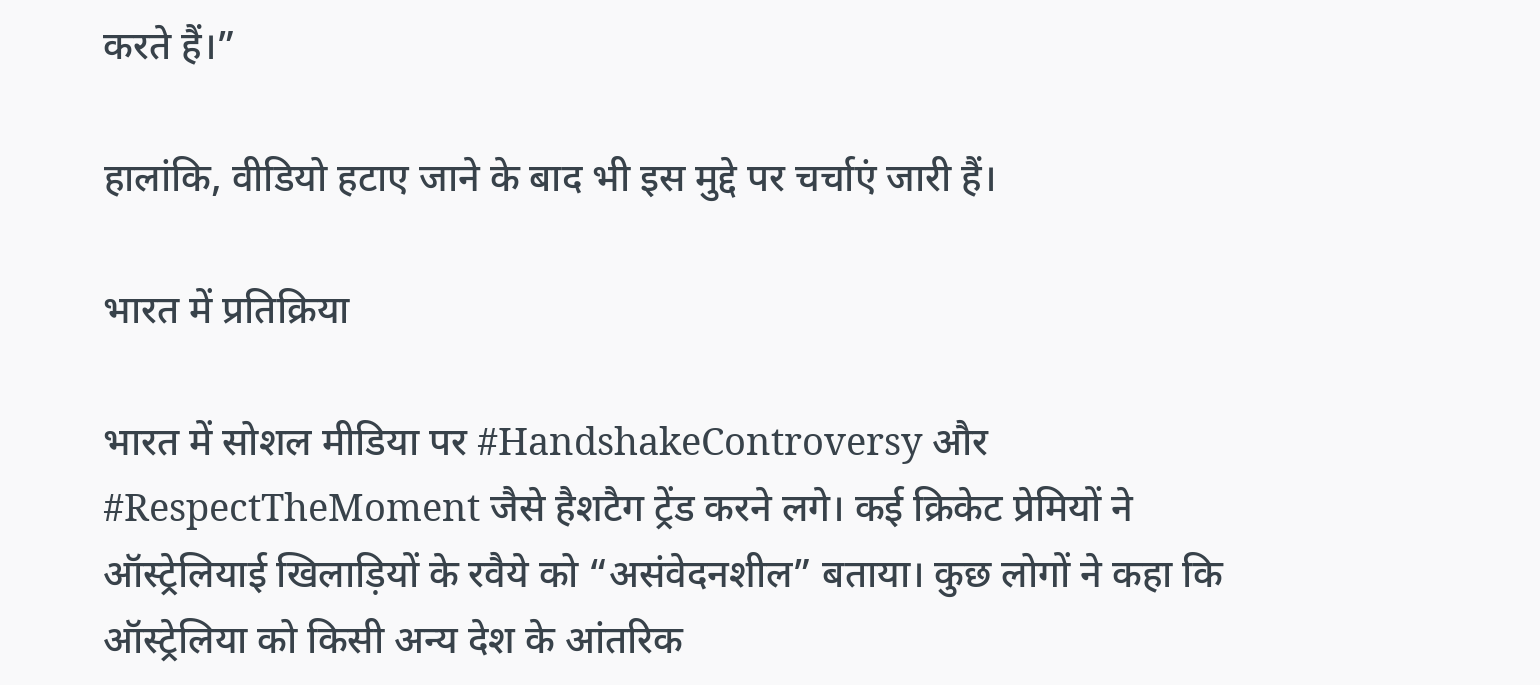करते हैं।”

हालांकि, वीडियो हटाए जाने के बाद भी इस मुद्दे पर चर्चाएं जारी हैं।

भारत में प्रतिक्रिया

भारत में सोशल मीडिया पर #HandshakeControversy और #RespectTheMoment जैसे हैशटैग ट्रेंड करने लगे। कई क्रिकेट प्रेमियों ने ऑस्ट्रेलियाई खिलाड़ियों के रवैये को “असंवेदनशील” बताया। कुछ लोगों ने कहा कि ऑस्ट्रेलिया को किसी अन्य देश के आंतरिक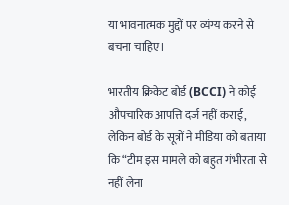या भावनात्मक मुद्दों पर व्यंग्य करने से बचना चाहिए।

भारतीय क्रिकेट बोर्ड (BCCI) ने कोई औपचारिक आपत्ति दर्ज नहीं कराई, लेकिन बोर्ड के सूत्रों ने मीडिया को बताया कि “टीम इस मामले को बहुत गंभीरता से नहीं लेना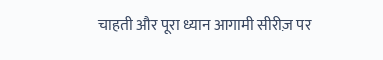चाहती और पूरा ध्यान आगामी सीरीज़ पर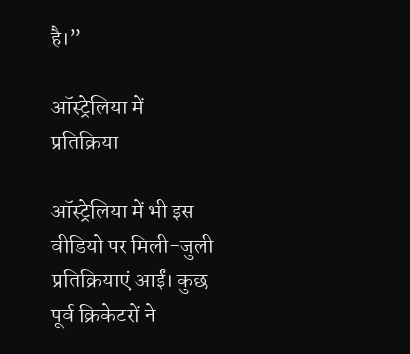है।”

ऑस्ट्रेलिया में प्रतिक्रिया

ऑस्ट्रेलिया में भी इस वीडियो पर मिली-जुली प्रतिक्रियाएं आईं। कुछ पूर्व क्रिकेटरों ने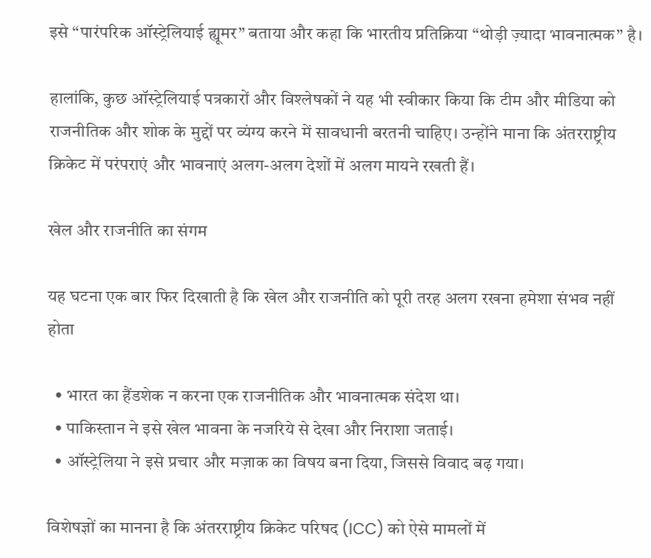इसे “पारंपरिक ऑस्ट्रेलियाई ह्यूमर” बताया और कहा कि भारतीय प्रतिक्रिया “थोड़ी ज़्यादा भावनात्मक” है।

हालांकि, कुछ ऑस्ट्रेलियाई पत्रकारों और विश्लेषकों ने यह भी स्वीकार किया कि टीम और मीडिया को राजनीतिक और शोक के मुद्दों पर व्यंग्य करने में सावधानी बरतनी चाहिए। उन्होंने माना कि अंतरराष्ट्रीय क्रिकेट में परंपराएं और भावनाएं अलग-अलग देशों में अलग मायने रखती हैं।

खेल और राजनीति का संगम

यह घटना एक बार फिर दिखाती है कि खेल और राजनीति को पूरी तरह अलग रखना हमेशा संभव नहीं होता

  • भारत का हैंडशेक न करना एक राजनीतिक और भावनात्मक संदेश था।
  • पाकिस्तान ने इसे खेल भावना के नजरिये से देखा और निराशा जताई।
  • ऑस्ट्रेलिया ने इसे प्रचार और मज़ाक का विषय बना दिया, जिससे विवाद बढ़ गया।

विशेषज्ञों का मानना है कि अंतरराष्ट्रीय क्रिकेट परिषद (ICC) को ऐसे मामलों में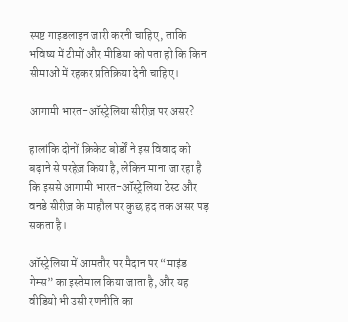स्पष्ट गाइडलाइन जारी करनी चाहिए, ताकि भविष्य में टीमों और मीडिया को पता हो कि किन सीमाओं में रहकर प्रतिक्रिया देनी चाहिए।

आगामी भारत-ऑस्ट्रेलिया सीरीज़ पर असर?

हालांकि दोनों क्रिकेट बोर्डों ने इस विवाद को बढ़ाने से परहेज़ किया है, लेकिन माना जा रहा है कि इससे आगामी भारत-ऑस्ट्रेलिया टेस्ट और वनडे सीरीज़ के माहौल पर कुछ हद तक असर पड़ सकता है।

ऑस्ट्रेलिया में आमतौर पर मैदान पर “माइंड गेम्स” का इस्तेमाल किया जाता है, और यह वीडियो भी उसी रणनीति का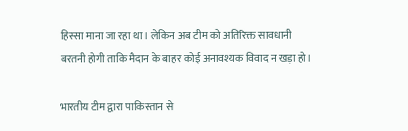हिस्सा माना जा रहा था। लेकिन अब टीम को अतिरिक्त सावधानी बरतनी होगी ताकि मैदान के बाहर कोई अनावश्यक विवाद न खड़ा हो।

भारतीय टीम द्वारा पाकिस्तान से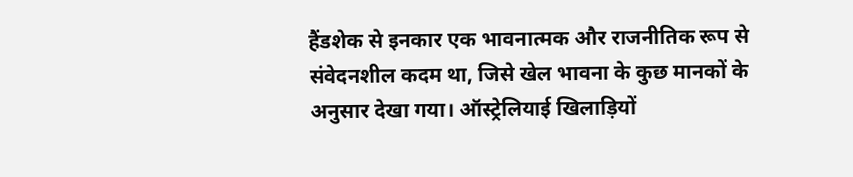हैंडशेक से इनकार एक भावनात्मक और राजनीतिक रूप से संवेदनशील कदम था, जिसे खेल भावना के कुछ मानकों के अनुसार देखा गया। ऑस्ट्रेलियाई खिलाड़ियों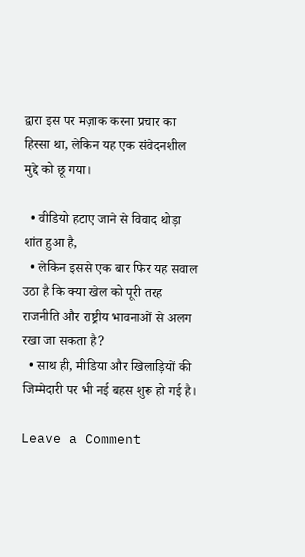द्वारा इस पर मज़ाक करना प्रचार का हिस्सा था, लेकिन यह एक संवेदनशील मुद्दे को छू गया।

  • वीडियो हटाए जाने से विवाद थोड़ा शांत हुआ है,
  • लेकिन इससे एक बार फिर यह सवाल उठा है कि क्या खेल को पूरी तरह राजनीति और राष्ट्रीय भावनाओं से अलग रखा जा सकता है?
  • साथ ही, मीडिया और खिलाड़ियों की जिम्मेदारी पर भी नई बहस शुरू हो गई है।

Leave a Comment